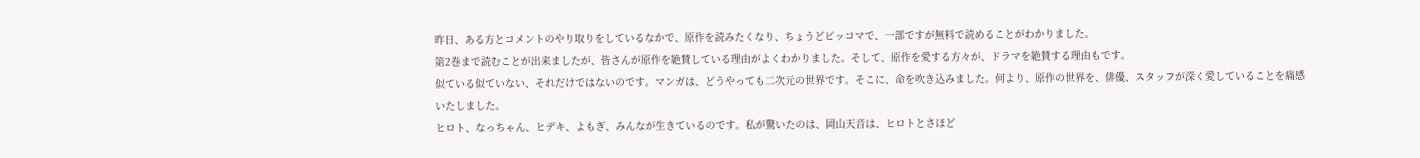昨日、ある方とコメントのやり取りをしているなかで、原作を読みたくなり、ちょうどピッコマで、一部ですが無料で読めることがわかりました。
第2巻まで読むことが出来ましたが、皆さんが原作を絶賛している理由がよくわかりました。そして、原作を愛する方々が、ドラマを絶賛する理由もです。
似ている似ていない、それだけではないのです。マンガは、どうやっても二次元の世界です。そこに、命を吹き込みました。何より、原作の世界を、俳優、スタッフが深く愛していることを痛感いたしました。
ヒロト、なっちゃん、ヒデキ、よもぎ、みんなが生きているのです。私が驚いたのは、岡山天音は、ヒロトとさほど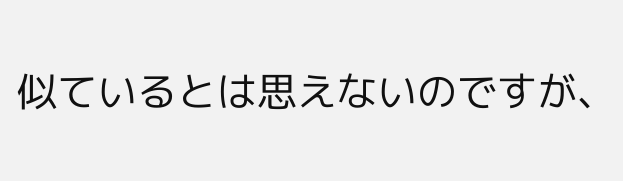似ているとは思えないのですが、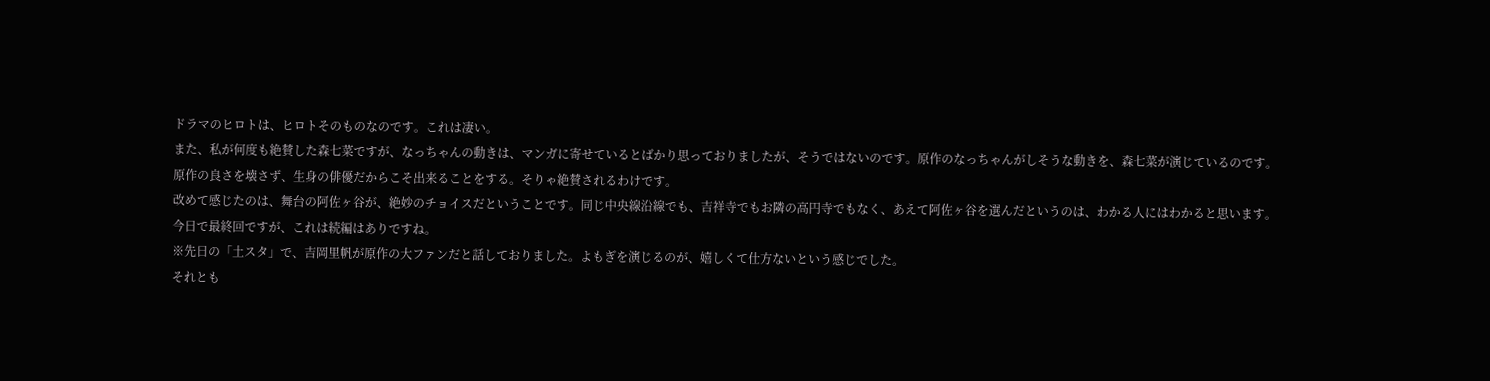ドラマのヒロトは、ヒロトそのものなのです。これは凄い。
また、私が何度も絶賛した森七菜ですが、なっちゃんの動きは、マンガに寄せているとばかり思っておりましたが、そうではないのです。原作のなっちゃんがしそうな動きを、森七菜が演じているのです。
原作の良さを壊さず、生身の俳優だからこそ出来ることをする。そりゃ絶賛されるわけです。
改めて感じたのは、舞台の阿佐ヶ谷が、絶妙のチョイスだということです。同じ中央線沿線でも、吉祥寺でもお隣の高円寺でもなく、あえて阿佐ヶ谷を選んだというのは、わかる人にはわかると思います。
今日で最終回ですが、これは続編はありですね。
※先日の「土スタ」で、吉岡里帆が原作の大ファンだと話しておりました。よもぎを演じるのが、嬉しくて仕方ないという感じでした。
それとも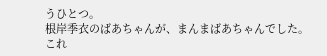うひとつ。
根岸季衣のばあちゃんが、まんまばあちゃんでした。これ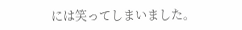には笑ってしまいました。